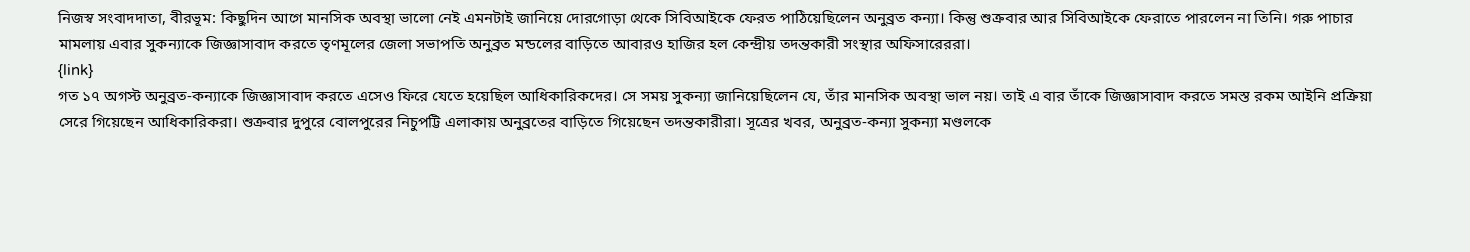নিজস্ব সংবাদদাতা, বীরভূম: কিছুদিন আগে মানসিক অবস্থা ভালো নেই এমনটাই জানিয়ে দোরগোড়া থেকে সিবিআইকে ফেরত পাঠিয়েছিলেন অনুব্রত কন্যা। কিন্তু শুক্রবার আর সিবিআইকে ফেরাতে পারলেন না তিনি। গরু পাচার মামলায় এবার সুকন্যাকে জিজ্ঞাসাবাদ করতে তৃণমূলের জেলা সভাপতি অনুব্রত মন্ডলের বাড়িতে আবারও হাজির হল কেন্দ্রীয় তদন্তকারী সংস্থার অফিসারেররা।
{link}
গত ১৭ অগস্ট অনুব্রত-কন্যাকে জিজ্ঞাসাবাদ করতে এসেও ফিরে যেতে হয়েছিল আধিকারিকদের। সে সময় সুকন্যা জানিয়েছিলেন যে, তাঁর মানসিক অবস্থা ভাল নয়। তাই এ বার তাঁকে জিজ্ঞাসাবাদ করতে সমস্ত রকম আইনি প্রক্রিয়া সেরে গিয়েছেন আধিকারিকরা। শুক্রবার দুপুরে বোলপুরের নিচুপট্টি এলাকায় অনুব্রতের বাড়িতে গিয়েছেন তদন্তকারীরা। সূত্রের খবর, অনুব্রত-কন্যা সুকন্যা মণ্ডলকে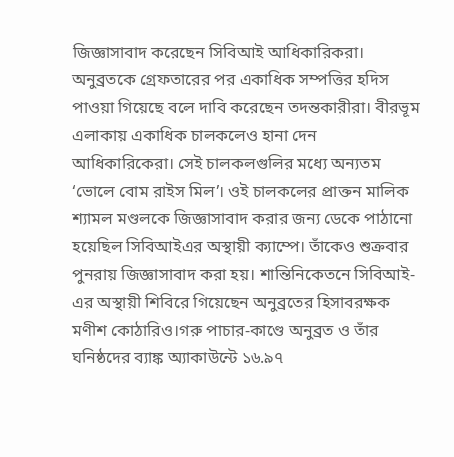জিজ্ঞাসাবাদ করেছেন সিবিআই আধিকারিকরা। অনুব্রতকে গ্রেফতারের পর একাধিক সম্পত্তির হদিস পাওয়া গিয়েছে বলে দাবি করেছেন তদন্তকারীরা। বীরভূম এলাকায় একাধিক চালকলেও হানা দেন আধিকারিকেরা। সেই চালকলগুলির মধ্যে অন্যতম ‘ভোলে বোম রাইস মিল’। ওই চালকলের প্রাক্তন মালিক শ্যামল মণ্ডলকে জিজ্ঞাসাবাদ করার জন্য ডেকে পাঠানো হয়েছিল সিবিআইএর অস্থায়ী ক্যাম্পে। তাঁকেও শুক্রবার পুনরায় জিজ্ঞাসাবাদ করা হয়। শান্তিনিকেতনে সিবিআই-এর অস্থায়ী শিবিরে গিয়েছেন অনুব্রতের হিসাবরক্ষক মণীশ কোঠারিও।গরু পাচার-কাণ্ডে অনুব্রত ও তাঁর ঘনিষ্ঠদের ব্যাঙ্ক অ্যাকাউন্টে ১৬.৯৭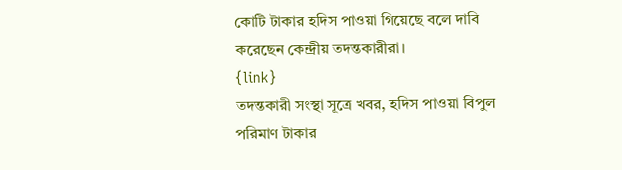কোটি টাকার হদিস পাওয়া গিয়েছে বলে দাবি করেছেন কেন্দ্রীয় তদন্তকারীরা।
{link}
তদন্তকারী সংস্থা সূত্রে খবর, হদিস পাওয়া বিপুল পরিমাণ টাকার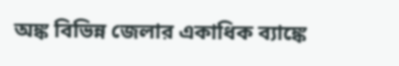অঙ্ক বিভিন্ন জেলার একাধিক ব্যাঙ্কে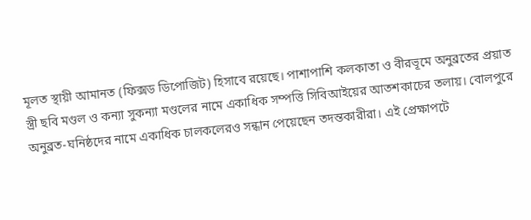মূলত স্থায়ী আমানত (ফিক্সড ডিপোজিট) হিসাবে রয়েছে। পাশাপাশি কলকাতা ও বীরভূমে অনুব্রতের প্রয়াত স্ত্রী ছবি মণ্ডল ও কন্যা সুকন্যা মণ্ডলের নামে একাধিক সম্পত্তি সিবিআইয়ের আতশকাচের তলায়। বোলপুরে অনুব্রত-ঘনিষ্ঠদের নামে একাধিক চালকলেরও সন্ধান পেয়েছেন তদন্তকারীরা। এই প্রেক্ষাপটে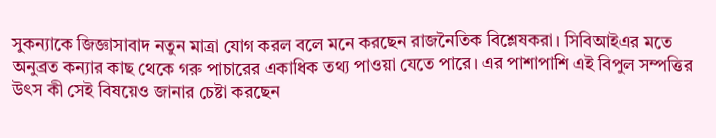সুকন্যাকে জিজ্ঞাসাবাদ নতুন মাত্রা যোগ করল বলে মনে করছেন রাজনৈতিক বিশ্লেষকরা। সিবিআইএর মতে অনুব্রত কন্যার কাছ থেকে গরু পাচারের একাধিক তথ্য পাওয়া যেতে পারে। এর পাশাপাশি এই বিপুল সম্পত্তির উৎস কী সেই বিষয়েও জানার চেষ্টা করছেন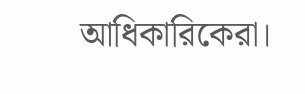আধিকারিকেরা।